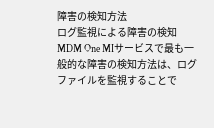障害の検知方法
ログ監視による障害の検知
MDM One MIサービスで最も一般的な障害の検知方法は、ログファイルを監視することで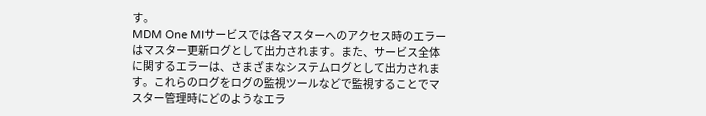す。
MDM One MIサービスでは各マスターへのアクセス時のエラーはマスター更新ログとして出力されます。また、サービス全体に関するエラーは、さまざまなシステムログとして出力されます。これらのログをログの監視ツールなどで監視することでマスター管理時にどのようなエラ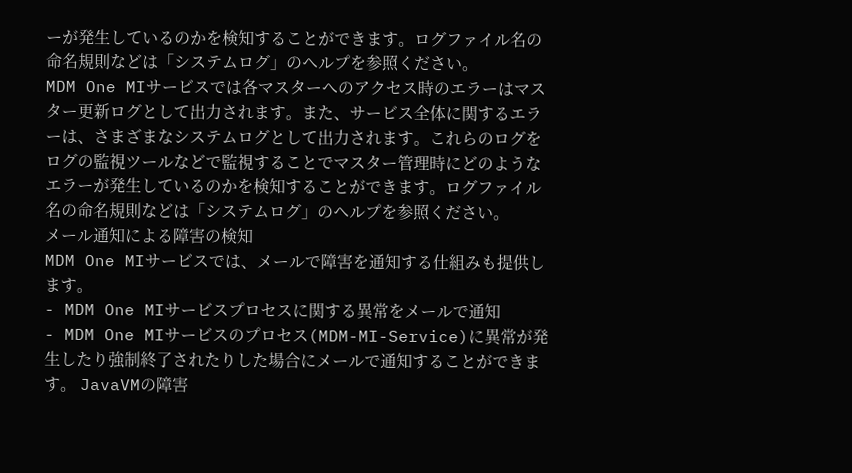ーが発生しているのかを検知することができます。ログファイル名の命名規則などは「システムログ」のヘルプを参照ください。
MDM One MIサービスでは各マスターへのアクセス時のエラーはマスター更新ログとして出力されます。また、サービス全体に関するエラーは、さまざまなシステムログとして出力されます。これらのログをログの監視ツールなどで監視することでマスター管理時にどのようなエラーが発生しているのかを検知することができます。ログファイル名の命名規則などは「システムログ」のヘルプを参照ください。
メール通知による障害の検知
MDM One MIサービスでは、メールで障害を通知する仕組みも提供します。
- MDM One MIサービスプロセスに関する異常をメールで通知
- MDM One MIサービスのプロセス(MDM-MI-Service)に異常が発生したり強制終了されたりした場合にメールで通知することができます。 JavaVMの障害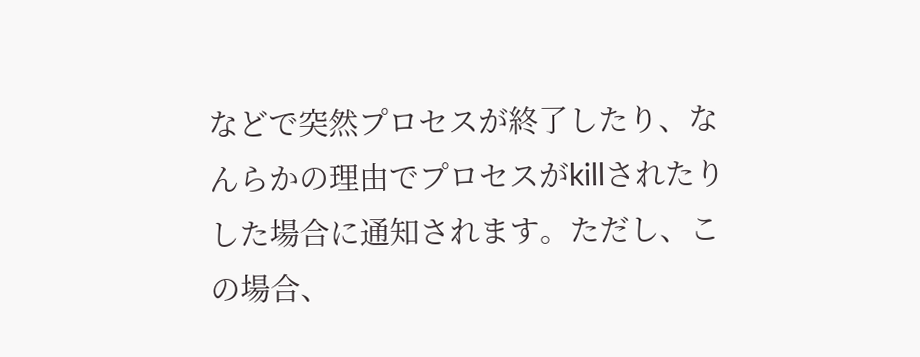などで突然プロセスが終了したり、なんらかの理由でプロセスがkillされたりした場合に通知されます。ただし、この場合、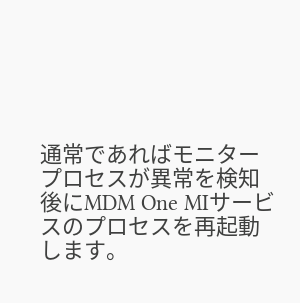通常であればモニタープロセスが異常を検知後にMDM One MIサービスのプロセスを再起動します。